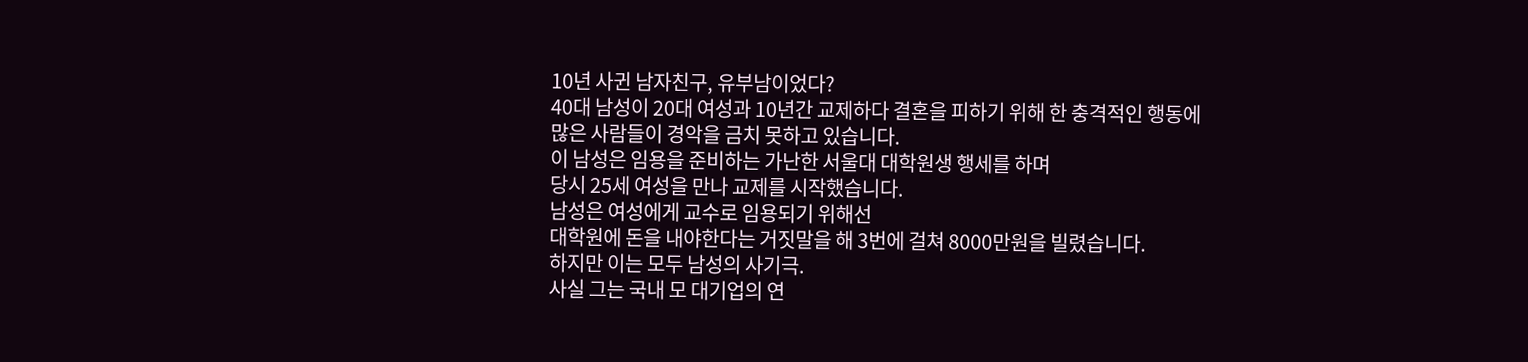10년 사귄 남자친구, 유부남이었다?
40대 남성이 20대 여성과 10년간 교제하다 결혼을 피하기 위해 한 충격적인 행동에
많은 사람들이 경악을 금치 못하고 있습니다.
이 남성은 임용을 준비하는 가난한 서울대 대학원생 행세를 하며
당시 25세 여성을 만나 교제를 시작했습니다.
남성은 여성에게 교수로 임용되기 위해선
대학원에 돈을 내야한다는 거짓말을 해 3번에 걸쳐 8000만원을 빌렸습니다.
하지만 이는 모두 남성의 사기극.
사실 그는 국내 모 대기업의 연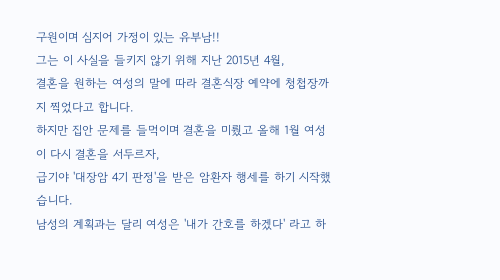구원이며 심지어 가정이 있는 유부남!!
그는 이 사실을 들키지 않기 위해 지난 2015년 4월,
결혼을 원하는 여성의 말에 따라 결혼식장 예약에 청첩장까지 찍었다고 합니다.
하지만 집안 문제를 들먹이며 결혼을 미뤘고 올해 1월 여성이 다시 결혼을 서두르자,
급기야 '대장암 4기 판정'을 받은 암환자 행세를 하기 시작했습니다.
남성의 계획과는 달리 여성은 '내가 간호를 하겠다' 라고 하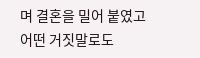며 결혼을 밀어 붙였고
어떤 거짓말로도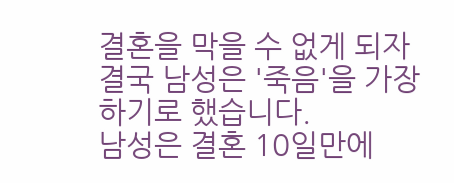결혼을 막을 수 없게 되자 결국 남성은 '죽음'을 가장하기로 했습니다.
남성은 결혼 10일만에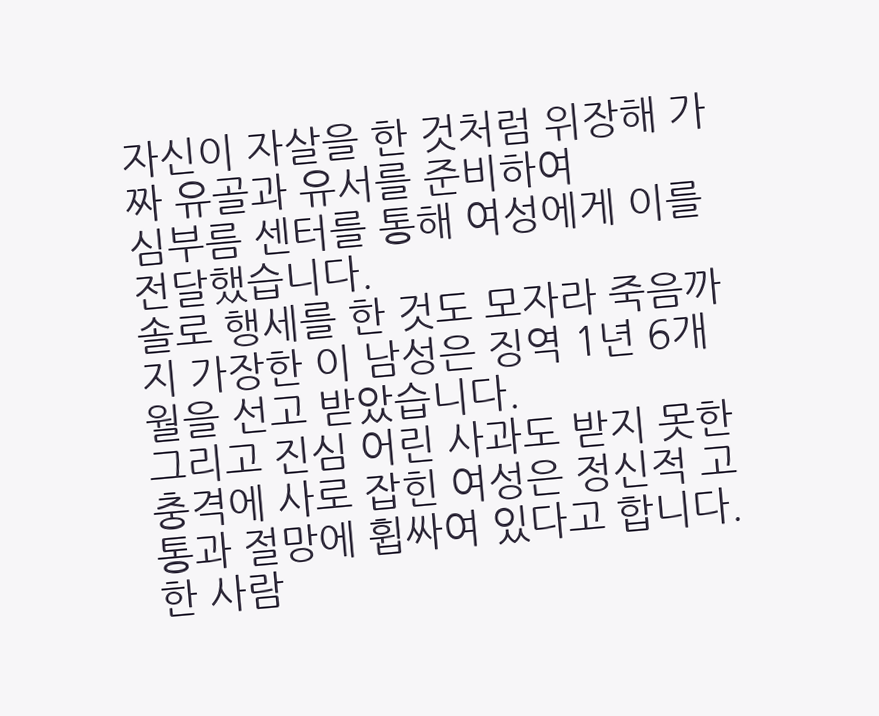자신이 자살을 한 것처럼 위장해 가짜 유골과 유서를 준비하여
심부름 센터를 통해 여성에게 이를 전달했습니다.
솔로 행세를 한 것도 모자라 죽음까지 가장한 이 남성은 징역 1년 6개월을 선고 받았습니다.
그리고 진심 어린 사과도 받지 못한 충격에 사로 잡힌 여성은 정신적 고통과 절망에 휩싸여 있다고 합니다.
한 사람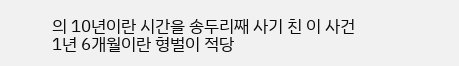의 10년이란 시간을 송두리째 사기 친 이 사건
1년 6개월이란 형벌이 적당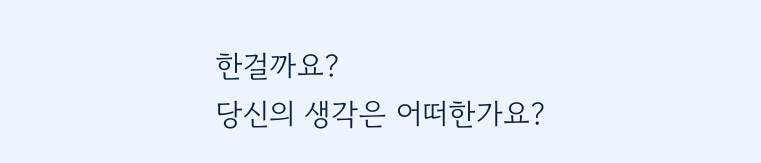한걸까요?
당신의 생각은 어떠한가요?